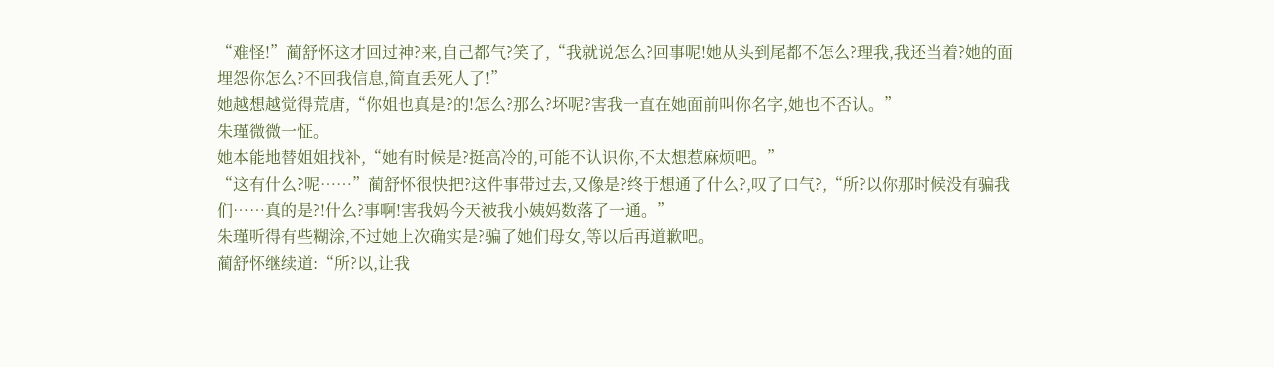“难怪!”蔺舒怀这才回过神?来,自己都气?笑了,“我就说怎么?回事呢!她从头到尾都不怎么?理我,我还当着?她的面埋怨你怎么?不回我信息,简直丢死人了!”
她越想越觉得荒唐,“你姐也真是?的!怎么?那么?坏呢?害我一直在她面前叫你名字,她也不否认。”
朱瑾微微一怔。
她本能地替姐姐找补,“她有时候是?挺高冷的,可能不认识你,不太想惹麻烦吧。”
“这有什么?呢……”蔺舒怀很快把?这件事带过去,又像是?终于想通了什么?,叹了口气?,“所?以你那时候没有骗我们……真的是?!什么?事啊!害我妈今天被我小姨妈数落了一通。”
朱瑾听得有些糊涂,不过她上次确实是?骗了她们母女,等以后再道歉吧。
蔺舒怀继续道:“所?以,让我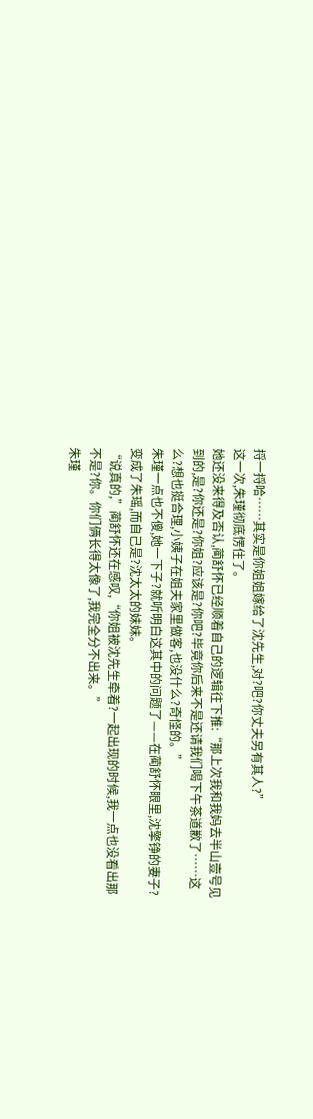捋一捋哈……其实是你姐姐嫁给了沈先生,对?吧?你丈夫另有其人?”
这一次,朱瑾彻底愣住了。
她还没来得及否认,蔺舒怀已经顺着自己的逻辑往下推:“那上次我和我妈去半山壹号见到的,是?你还是?你姐?应该是?你吧?毕竟你后来不是还请我们喝下午茶道歉了……这么?想也挺合理,小姨子在姐夫家里做客,也没什么?奇怪的。”
朱瑾一点也不傻,她一下子?就听明白这其中的问题了——在蔺舒怀眼里,沈擎铮的妻子?变成了朱瑶,而自己是?沈太太的妹妹。
“说真的,”蔺舒怀还在感叹,“你姐被沈先生牵着?一起出现的时候,我一点也没看出那不是?你。你们俩长得太像了,我完全分不出来。”
朱瑾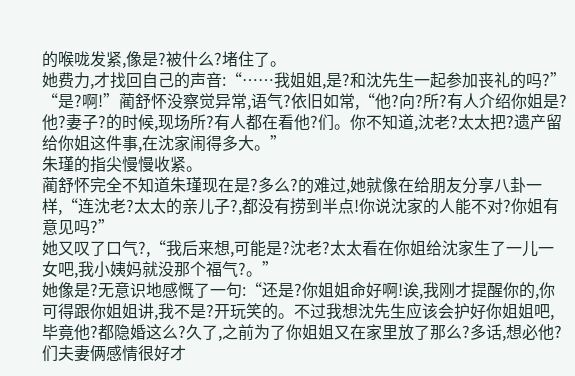的喉咙发紧,像是?被什么?堵住了。
她费力,才找回自己的声音:“……我姐姐,是?和沈先生一起参加丧礼的吗?”
“是?啊!”蔺舒怀没察觉异常,语气?依旧如常,“他?向?所?有人介绍你姐是?他?妻子?的时候,现场所?有人都在看他?们。你不知道,沈老?太太把?遗产留给你姐这件事,在沈家闹得多大。”
朱瑾的指尖慢慢收紧。
蔺舒怀完全不知道朱瑾现在是?多么?的难过,她就像在给朋友分享八卦一样,“连沈老?太太的亲儿子?,都没有捞到半点!你说沈家的人能不对?你姐有意见吗?”
她又叹了口气?,“我后来想,可能是?沈老?太太看在你姐给沈家生了一儿一女吧,我小姨妈就没那个福气?。”
她像是?无意识地感慨了一句:“还是?你姐姐命好啊!诶,我刚才提醒你的,你可得跟你姐姐讲,我不是?开玩笑的。不过我想沈先生应该会护好你姐姐吧,毕竟他?都隐婚这么?久了,之前为了你姐姐又在家里放了那么?多话,想必他?们夫妻俩感情很好才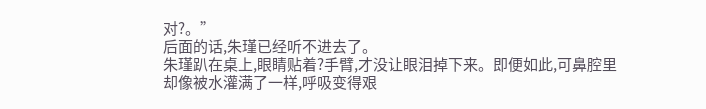对?。”
后面的话,朱瑾已经听不进去了。
朱瑾趴在桌上,眼睛贴着?手臂,才没让眼泪掉下来。即便如此,可鼻腔里却像被水灌满了一样,呼吸变得艰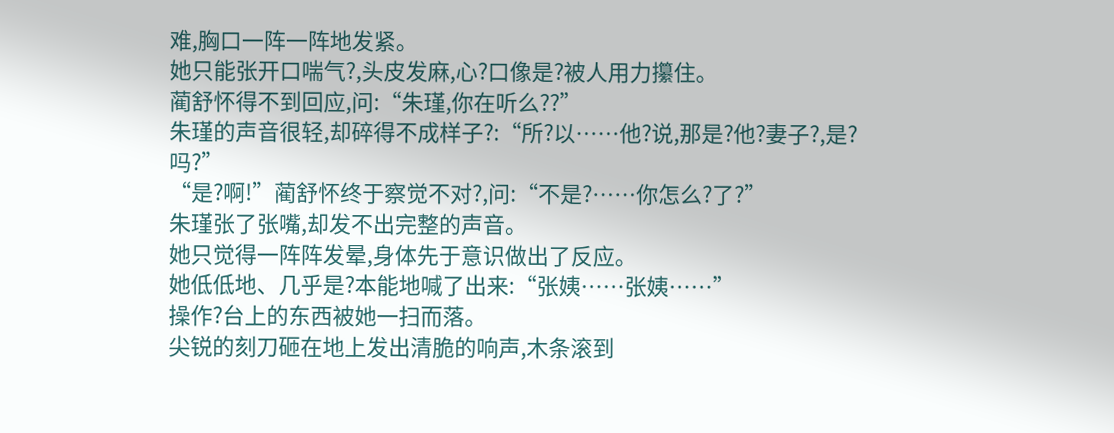难,胸口一阵一阵地发紧。
她只能张开口喘气?,头皮发麻,心?口像是?被人用力攥住。
蔺舒怀得不到回应,问:“朱瑾,你在听么??”
朱瑾的声音很轻,却碎得不成样子?:“所?以……他?说,那是?他?妻子?,是?吗?”
“是?啊!”蔺舒怀终于察觉不对?,问:“不是?……你怎么?了?”
朱瑾张了张嘴,却发不出完整的声音。
她只觉得一阵阵发晕,身体先于意识做出了反应。
她低低地、几乎是?本能地喊了出来:“张姨……张姨……”
操作?台上的东西被她一扫而落。
尖锐的刻刀砸在地上发出清脆的响声,木条滚到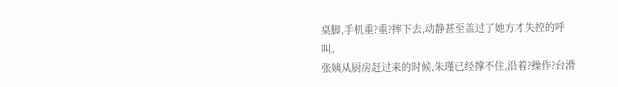桌脚,手机重?重?摔下去,动静甚至盖过了她方才失控的呼叫。
张姨从厨房赶过来的时候,朱瑾已经撑不住,沿着?操作?台滑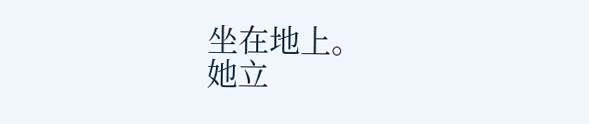坐在地上。
她立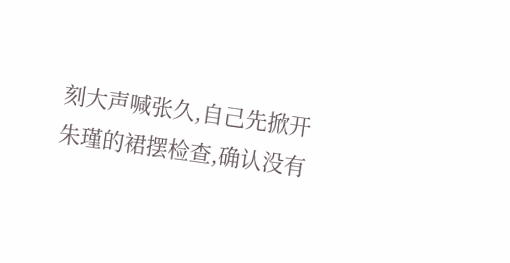刻大声喊张久,自己先掀开朱瑾的裙摆检查,确认没有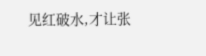见红破水,才让张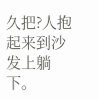久把?人抱起来到沙发上躺下。